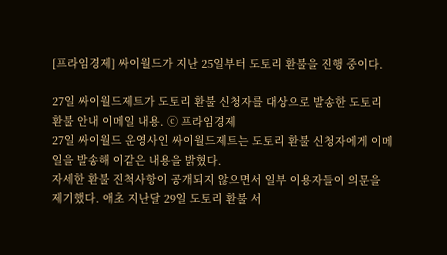[프라임경제] 싸이월드가 지난 25일부터 도토리 환불을 진행 중이다.

27일 싸이월드제트가 도토리 환불 신청자를 대상으로 발송한 도토리 환불 안내 이메일 내용. ⓒ 프라임경제
27일 싸이월드 운영사인 싸이월드제트는 도토리 환불 신청자에게 이메일을 발송해 이같은 내용을 밝혔다.
자세한 환불 진척사항이 공개되지 않으면서 일부 이용자들이 의문을 제기했다. 애초 지난달 29일 도토리 환불 서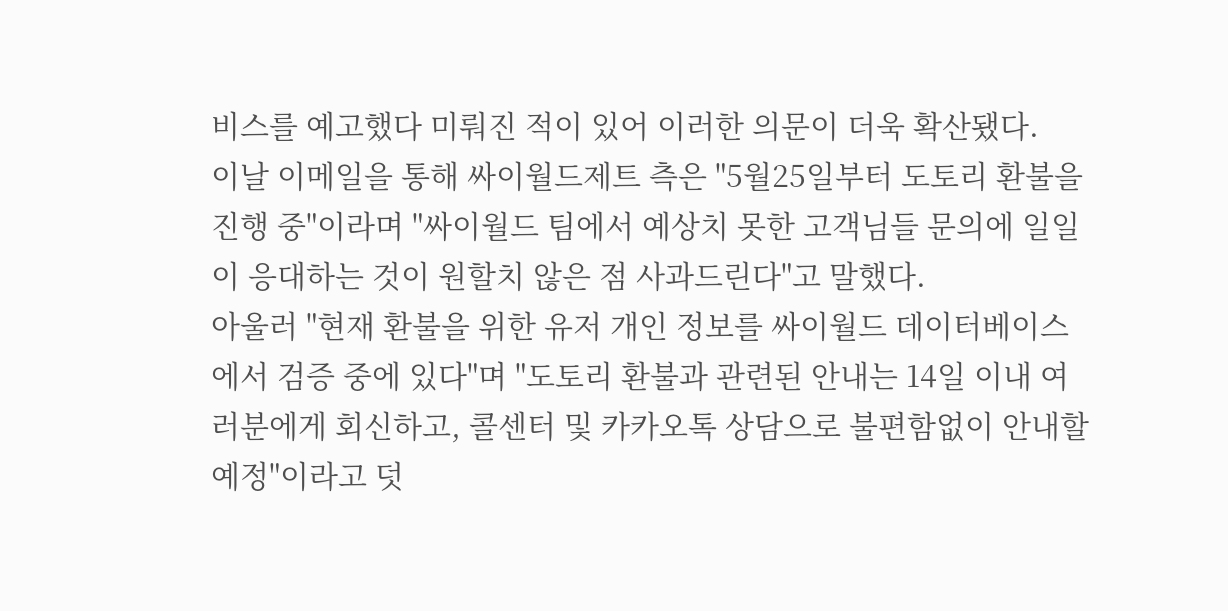비스를 예고했다 미뤄진 적이 있어 이러한 의문이 더욱 확산됐다.
이날 이메일을 통해 싸이월드제트 측은 "5월25일부터 도토리 환불을 진행 중"이라며 "싸이월드 팀에서 예상치 못한 고객님들 문의에 일일이 응대하는 것이 원할치 않은 점 사과드린다"고 말했다.
아울러 "현재 환불을 위한 유저 개인 정보를 싸이월드 데이터베이스에서 검증 중에 있다"며 "도토리 환불과 관련된 안내는 14일 이내 여러분에게 회신하고, 콜센터 및 카카오톡 상담으로 불편함없이 안내할 예정"이라고 덧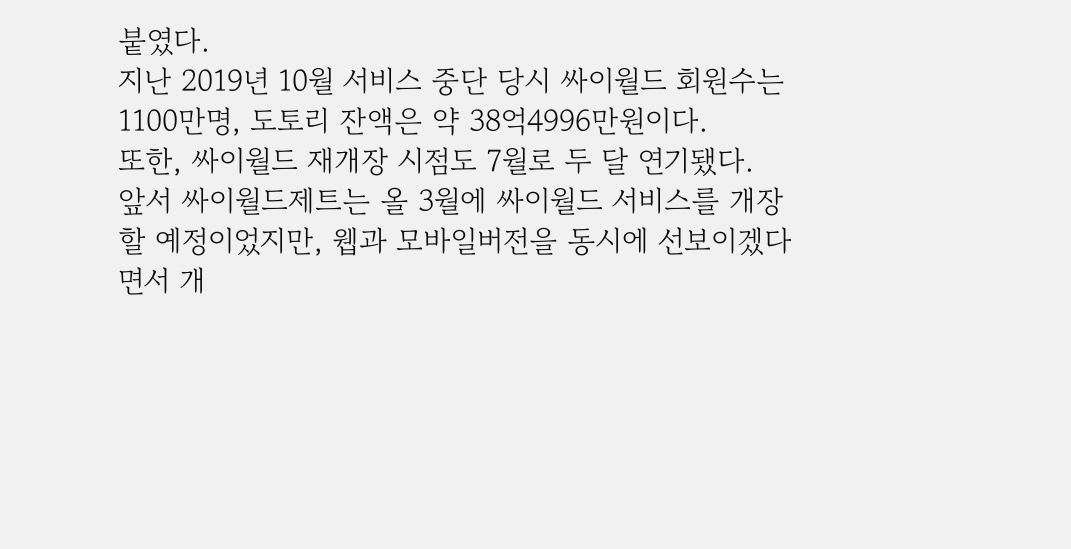붙였다.
지난 2019년 10월 서비스 중단 당시 싸이월드 회원수는 1100만명, 도토리 잔액은 약 38억4996만원이다.
또한, 싸이월드 재개장 시점도 7월로 두 달 연기됐다.
앞서 싸이월드제트는 올 3월에 싸이월드 서비스를 개장할 예정이었지만, 웹과 모바일버전을 동시에 선보이겠다면서 개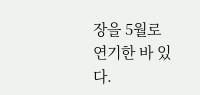장을 5월로 연기한 바 있다.